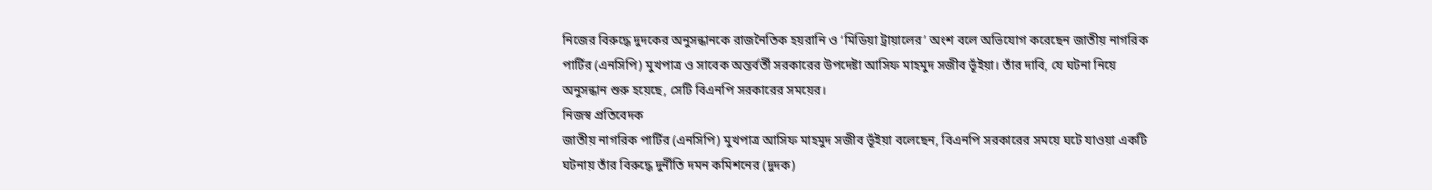নিজের বিরুদ্ধে দুদকের অনুসন্ধানকে রাজনৈতিক হয়রানি ও ‘মিডিয়া ট্রায়ালের’ অংশ বলে অভিযোগ করেছেন জাতীয় নাগরিক পার্টির (এনসিপি) মুখপাত্র ও সাবেক অন্তর্বর্তী সরকারের উপদেষ্টা আসিফ মাহমুদ সজীব ভূঁইয়া। তাঁর দাবি, যে ঘটনা নিয়ে অনুসন্ধান শুরু হয়েছে, সেটি বিএনপি সরকারের সময়ের।
নিজস্ব প্রতিবেদক
জাতীয় নাগরিক পার্টির (এনসিপি) মুখপাত্র আসিফ মাহমুদ সজীব ভূঁইয়া বলেছেন, বিএনপি সরকারের সময়ে ঘটে যাওয়া একটি ঘটনায় তাঁর বিরুদ্ধে দুর্নীতি দমন কমিশনের (দুদক)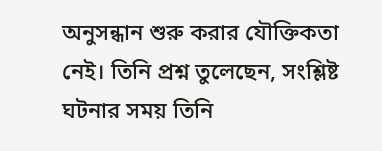অনুসন্ধান শুরু করার যৌক্তিকতা নেই। তিনি প্রশ্ন তুলেছেন, সংশ্লিষ্ট ঘটনার সময় তিনি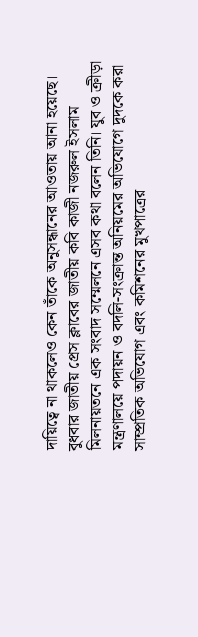দায়িত্বে না থাকলেও কেন তাঁকে অনুসন্ধানের আওতায় আনা হয়েছে।
বুধবার জাতীয় প্রেস ক্লাবের জাতীয় কবি কাজী নজরুল ইসলাম মিলনায়তনে এক সংবাদ সম্মেলনে এসব কথা বলেন তিনি। যুব ও ক্রীড়া মন্ত্রণালয়ে পদায়ন ও বদলি-সংক্রান্ত অনিয়মের অভিযোগে দুদকে করা সাম্প্রতিক অভিযোগ এবং কমিশনের মুখপাত্রের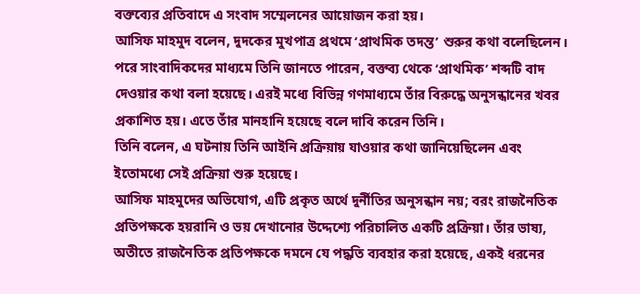বক্তব্যের প্রতিবাদে এ সংবাদ সম্মেলনের আয়োজন করা হয়।
আসিফ মাহমুদ বলেন, দুদকের মুখপাত্র প্রথমে ‘প্রাথমিক তদন্ত’ শুরুর কথা বলেছিলেন। পরে সাংবাদিকদের মাধ্যমে তিনি জানতে পারেন, বক্তব্য থেকে ‘প্রাথমিক’ শব্দটি বাদ দেওয়ার কথা বলা হয়েছে। এরই মধ্যে বিভিন্ন গণমাধ্যমে তাঁর বিরুদ্ধে অনুসন্ধানের খবর প্রকাশিত হয়। এতে তাঁর মানহানি হয়েছে বলে দাবি করেন তিনি।
তিনি বলেন, এ ঘটনায় তিনি আইনি প্রক্রিয়ায় যাওয়ার কথা জানিয়েছিলেন এবং ইতোমধ্যে সেই প্রক্রিয়া শুরু হয়েছে।
আসিফ মাহমুদের অভিযোগ, এটি প্রকৃত অর্থে দুর্নীতির অনুসন্ধান নয়; বরং রাজনৈতিক প্রতিপক্ষকে হয়রানি ও ভয় দেখানোর উদ্দেশ্যে পরিচালিত একটি প্রক্রিয়া। তাঁর ভাষ্য, অতীতে রাজনৈতিক প্রতিপক্ষকে দমনে যে পদ্ধতি ব্যবহার করা হয়েছে, একই ধরনের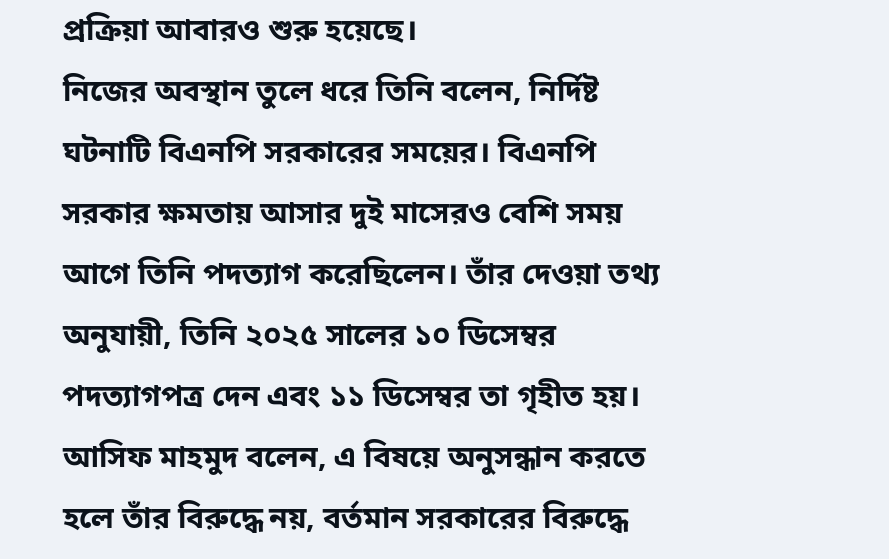প্রক্রিয়া আবারও শুরু হয়েছে।
নিজের অবস্থান তুলে ধরে তিনি বলেন, নির্দিষ্ট ঘটনাটি বিএনপি সরকারের সময়ের। বিএনপি সরকার ক্ষমতায় আসার দুই মাসেরও বেশি সময় আগে তিনি পদত্যাগ করেছিলেন। তাঁর দেওয়া তথ্য অনুযায়ী, তিনি ২০২৫ সালের ১০ ডিসেম্বর পদত্যাগপত্র দেন এবং ১১ ডিসেম্বর তা গৃহীত হয়।
আসিফ মাহমুদ বলেন, এ বিষয়ে অনুসন্ধান করতে হলে তাঁর বিরুদ্ধে নয়, বর্তমান সরকারের বিরুদ্ধে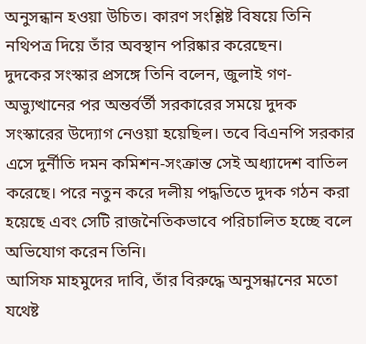অনুসন্ধান হওয়া উচিত। কারণ সংশ্লিষ্ট বিষয়ে তিনি নথিপত্র দিয়ে তাঁর অবস্থান পরিষ্কার করেছেন।
দুদকের সংস্কার প্রসঙ্গে তিনি বলেন, জুলাই গণ-অভ্যুত্থানের পর অন্তর্বর্তী সরকারের সময়ে দুদক সংস্কারের উদ্যোগ নেওয়া হয়েছিল। তবে বিএনপি সরকার এসে দুর্নীতি দমন কমিশন-সংক্রান্ত সেই অধ্যাদেশ বাতিল করেছে। পরে নতুন করে দলীয় পদ্ধতিতে দুদক গঠন করা হয়েছে এবং সেটি রাজনৈতিকভাবে পরিচালিত হচ্ছে বলে অভিযোগ করেন তিনি।
আসিফ মাহমুদের দাবি, তাঁর বিরুদ্ধে অনুসন্ধানের মতো যথেষ্ট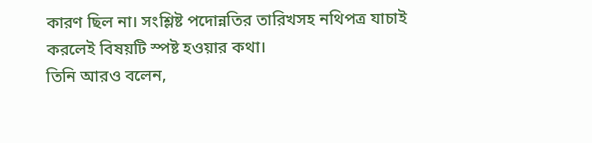কারণ ছিল না। সংশ্লিষ্ট পদোন্নতির তারিখসহ নথিপত্র যাচাই করলেই বিষয়টি স্পষ্ট হওয়ার কথা।
তিনি আরও বলেন,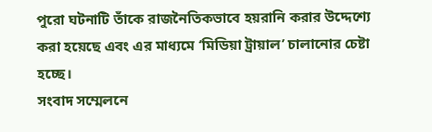পুরো ঘটনাটি তাঁকে রাজনৈতিকভাবে হয়রানি করার উদ্দেশ্যে করা হয়েছে এবং এর মাধ্যমে ‘মিডিয়া ট্রায়াল’ চালানোর চেষ্টা হচ্ছে।
সংবাদ সম্মেলনে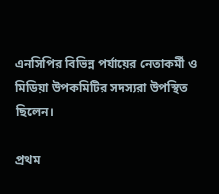এনসিপির বিভিন্ন পর্যায়ের নেতাকর্মী ও মিডিয়া উপকমিটির সদস্যরা উপস্থিত ছিলেন।

প্রথম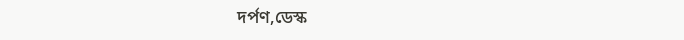দর্পণ,ডেস্ক